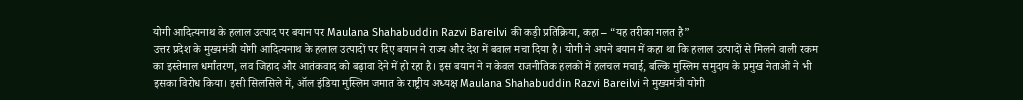योगी आदित्यनाथ के हलाल उत्पाद पर बयान पर Maulana Shahabuddin Razvi Bareilvi की कड़ी प्रतिक्रिया, कहा – “यह तरीका गलत है”
उत्तर प्रदेश के मुख्यमंत्री योगी आदित्यनाथ के हलाल उत्पादों पर दिए बयान ने राज्य और देश में बवाल मचा दिया है। योगी ने अपने बयान में कहा था कि हलाल उत्पादों से मिलने वाली रकम का इस्तेमाल धर्मांतरण, लव जिहाद और आतंकवाद को बढ़ावा देने में हो रहा है। इस बयान ने न केवल राजनीतिक हलकों में हलचल मचाई, बल्कि मुस्लिम समुदाय के प्रमुख नेताओं ने भी इसका विरोध किया। इसी सिलसिले में, ऑल इंडिया मुस्लिम जमात के राष्ट्रीय अध्यक्ष Maulana Shahabuddin Razvi Bareilvi ने मुख्यमंत्री योगी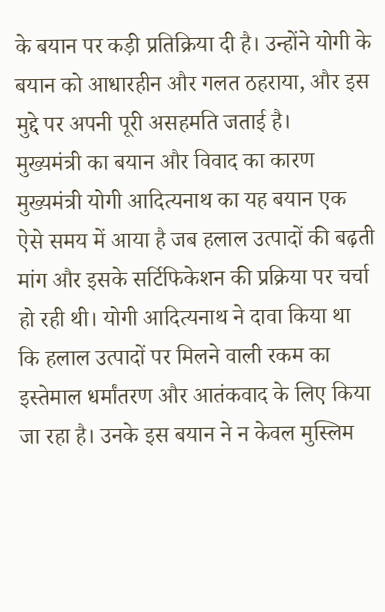के बयान पर कड़ी प्रतिक्रिया दी है। उन्होंने योगी के बयान को आधारहीन और गलत ठहराया, और इस मुद्दे पर अपनी पूरी असहमति जताई है।
मुख्यमंत्री का बयान और विवाद का कारण
मुख्यमंत्री योगी आदित्यनाथ का यह बयान एक ऐसे समय में आया है जब हलाल उत्पादों की बढ़ती मांग और इसके सर्टिफिकेशन की प्रक्रिया पर चर्चा हो रही थी। योगी आदित्यनाथ ने दावा किया था कि हलाल उत्पादों पर मिलने वाली रकम का इस्तेमाल धर्मांतरण और आतंकवाद के लिए किया जा रहा है। उनके इस बयान ने न केवल मुस्लिम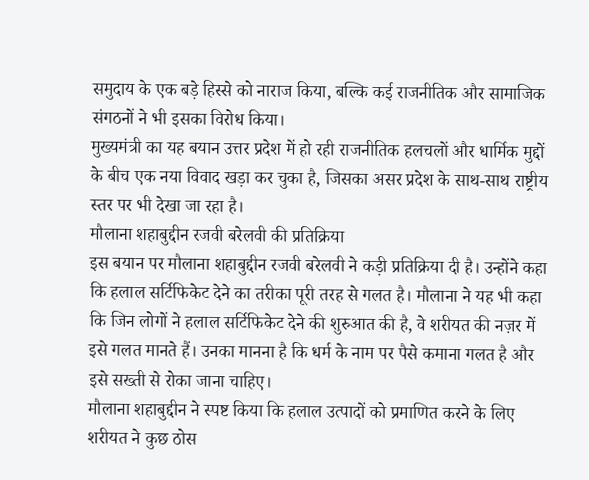समुदाय के एक बड़े हिस्से को नाराज किया, बल्कि कई राजनीतिक और सामाजिक संगठनों ने भी इसका विरोध किया।
मुख्यमंत्री का यह बयान उत्तर प्रदेश में हो रही राजनीतिक हलचलों और धार्मिक मुद्दों के बीच एक नया विवाद खड़ा कर चुका है, जिसका असर प्रदेश के साथ-साथ राष्ट्रीय स्तर पर भी देखा जा रहा है।
मौलाना शहाबुद्दीन रजवी बरेलवी की प्रतिक्रिया
इस बयान पर मौलाना शहाबुद्दीन रजवी बरेलवी ने कड़ी प्रतिक्रिया दी है। उन्होंने कहा कि हलाल सर्टिफिकेट देने का तरीका पूरी तरह से गलत है। मौलाना ने यह भी कहा कि जिन लोगों ने हलाल सर्टिफिकेट देने की शुरुआत की है, वे शरीयत की नज़र में इसे गलत मानते हैं। उनका मानना है कि धर्म के नाम पर पैसे कमाना गलत है और इसे सख्ती से रोका जाना चाहिए।
मौलाना शहाबुद्दीन ने स्पष्ट किया कि हलाल उत्पादों को प्रमाणित करने के लिए शरीयत ने कुछ ठोस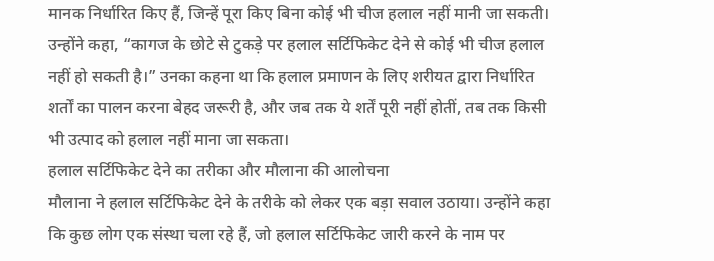मानक निर्धारित किए हैं, जिन्हें पूरा किए बिना कोई भी चीज हलाल नहीं मानी जा सकती। उन्होंने कहा, “कागज के छोटे से टुकड़े पर हलाल सर्टिफिकेट देने से कोई भी चीज हलाल नहीं हो सकती है।” उनका कहना था कि हलाल प्रमाणन के लिए शरीयत द्वारा निर्धारित शर्तों का पालन करना बेहद जरूरी है, और जब तक ये शर्तें पूरी नहीं होतीं, तब तक किसी भी उत्पाद को हलाल नहीं माना जा सकता।
हलाल सर्टिफिकेट देने का तरीका और मौलाना की आलोचना
मौलाना ने हलाल सर्टिफिकेट देने के तरीके को लेकर एक बड़ा सवाल उठाया। उन्होंने कहा कि कुछ लोग एक संस्था चला रहे हैं, जो हलाल सर्टिफिकेट जारी करने के नाम पर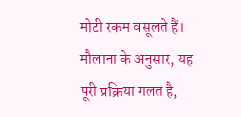मोटी रकम वसूलते हैं। मौलाना के अनुसार, यह पूरी प्रक्रिया गलत है,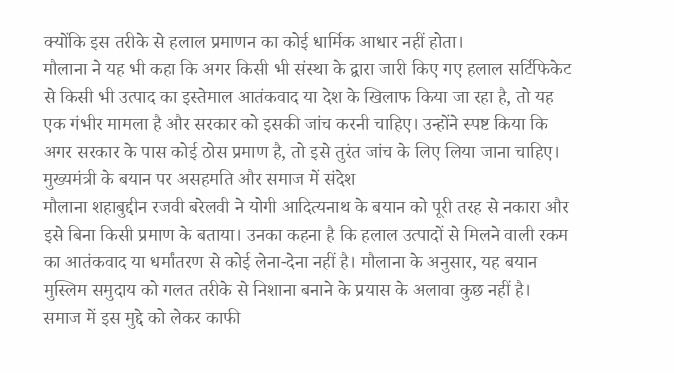क्योंकि इस तरीके से हलाल प्रमाणन का कोई धार्मिक आधार नहीं होता।
मौलाना ने यह भी कहा कि अगर किसी भी संस्था के द्वारा जारी किए गए हलाल सर्टिफिकेट से किसी भी उत्पाद का इस्तेमाल आतंकवाद या देश के खिलाफ किया जा रहा है, तो यह एक गंभीर मामला है और सरकार को इसकी जांच करनी चाहिए। उन्होंने स्पष्ट किया कि अगर सरकार के पास कोई ठोस प्रमाण है, तो इसे तुरंत जांच के लिए लिया जाना चाहिए।
मुख्यमंत्री के बयान पर असहमति और समाज में संदेश
मौलाना शहाबुद्दीन रजवी बरेलवी ने योगी आदित्यनाथ के बयान को पूरी तरह से नकारा और इसे बिना किसी प्रमाण के बताया। उनका कहना है कि हलाल उत्पादों से मिलने वाली रकम का आतंकवाद या धर्मांतरण से कोई लेना-देना नहीं है। मौलाना के अनुसार, यह बयान मुस्लिम समुदाय को गलत तरीके से निशाना बनाने के प्रयास के अलावा कुछ नहीं है।
समाज में इस मुद्दे को लेकर काफी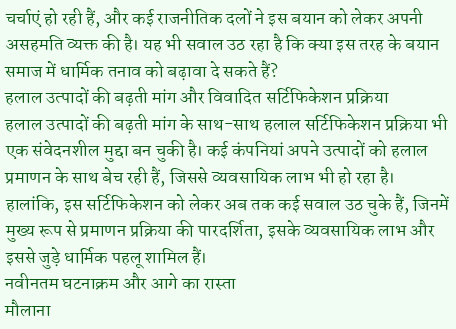चर्चाएं हो रही हैं, और कई राजनीतिक दलों ने इस बयान को लेकर अपनी असहमति व्यक्त की है। यह भी सवाल उठ रहा है कि क्या इस तरह के बयान समाज में धार्मिक तनाव को बढ़ावा दे सकते हैं?
हलाल उत्पादों की बढ़ती मांग और विवादित सर्टिफिकेशन प्रक्रिया
हलाल उत्पादों की बढ़ती मांग के साथ-साथ हलाल सर्टिफिकेशन प्रक्रिया भी एक संवेदनशील मुद्दा बन चुकी है। कई कंपनियां अपने उत्पादों को हलाल प्रमाणन के साथ बेच रही हैं, जिससे व्यवसायिक लाभ भी हो रहा है। हालांकि, इस सर्टिफिकेशन को लेकर अब तक कई सवाल उठ चुके हैं, जिनमें मुख्य रूप से प्रमाणन प्रक्रिया की पारदर्शिता, इसके व्यवसायिक लाभ और इससे जुड़े धार्मिक पहलू शामिल हैं।
नवीनतम घटनाक्रम और आगे का रास्ता
मौलाना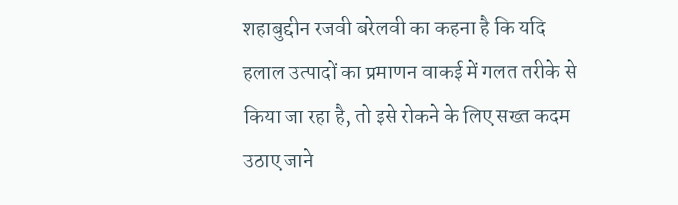शहाबुद्दीन रजवी बरेलवी का कहना है कि यदि हलाल उत्पादों का प्रमाणन वाकई में गलत तरीके से किया जा रहा है, तो इसे रोकने के लिए सख्त कदम उठाए जाने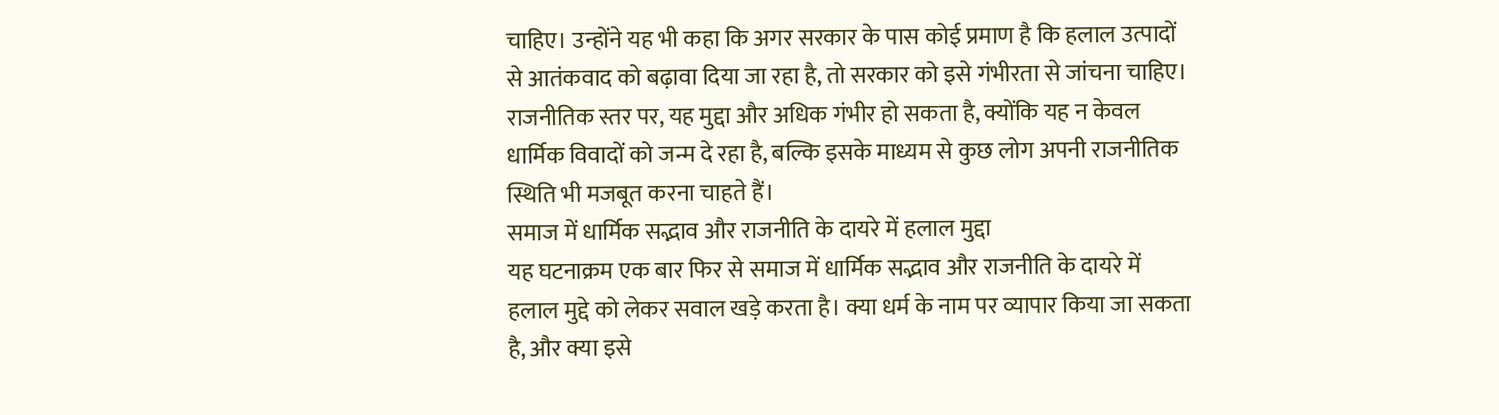चाहिए। उन्होंने यह भी कहा कि अगर सरकार के पास कोई प्रमाण है कि हलाल उत्पादों से आतंकवाद को बढ़ावा दिया जा रहा है, तो सरकार को इसे गंभीरता से जांचना चाहिए।
राजनीतिक स्तर पर, यह मुद्दा और अधिक गंभीर हो सकता है, क्योंकि यह न केवल धार्मिक विवादों को जन्म दे रहा है, बल्कि इसके माध्यम से कुछ लोग अपनी राजनीतिक स्थिति भी मजबूत करना चाहते हैं।
समाज में धार्मिक सद्भाव और राजनीति के दायरे में हलाल मुद्दा
यह घटनाक्रम एक बार फिर से समाज में धार्मिक सद्भाव और राजनीति के दायरे में हलाल मुद्दे को लेकर सवाल खड़े करता है। क्या धर्म के नाम पर व्यापार किया जा सकता है, और क्या इसे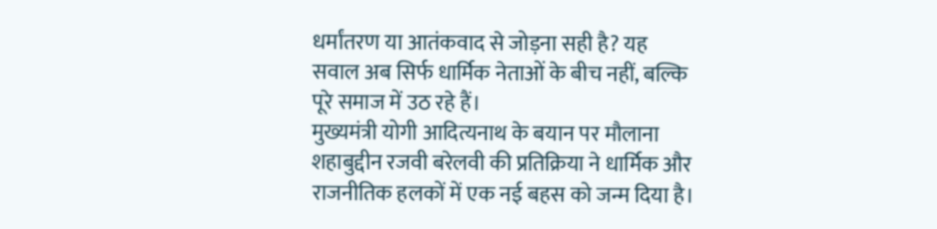धर्मांतरण या आतंकवाद से जोड़ना सही है? यह सवाल अब सिर्फ धार्मिक नेताओं के बीच नहीं, बल्कि पूरे समाज में उठ रहे हैं।
मुख्यमंत्री योगी आदित्यनाथ के बयान पर मौलाना शहाबुद्दीन रजवी बरेलवी की प्रतिक्रिया ने धार्मिक और राजनीतिक हलकों में एक नई बहस को जन्म दिया है।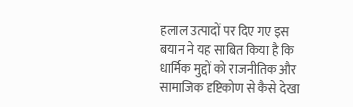हलाल उत्पादों पर दिए गए इस बयान ने यह साबित किया है कि धार्मिक मुद्दों को राजनीतिक और सामाजिक दृष्टिकोण से कैसे देखा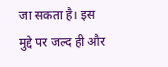जा सकता है। इस मुद्दे पर जल्द ही और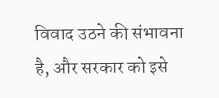विवाद उठने की संभावना है, और सरकार को इसे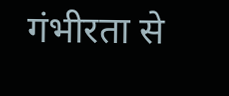गंभीरता से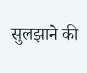सुलझाने की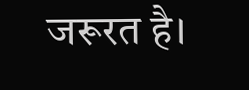जरूरत है।